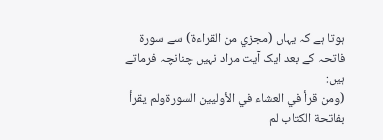ہوتا ہے کہ یہاں (مجزي من القراءة) سے سورۃ فاتحہ کے بعد ایک آیت مراد نہیں چنانچہ فرماتے ہیں:
(ومن قرأ في العشاء في الأوليين السورةولم يقرأ بفاتحة الكتاب لم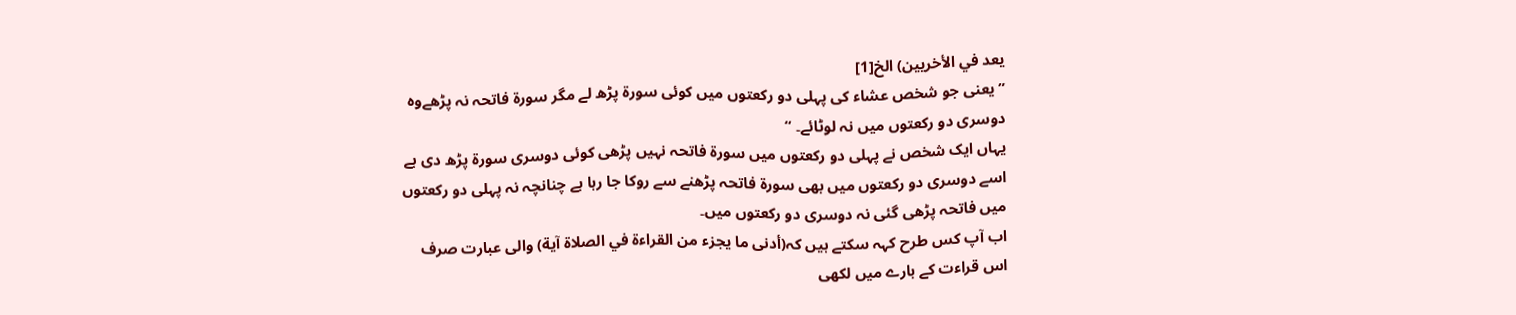يعد في الأخريين) الخ[1]
”یعنی جو شخص عشاء کی پہلی دو رکعتوں میں کوئی سورۃ پڑھ لے مگر سورۃ فاتحہ نہ پڑھےوہ دوسری دو رکعتوں میں نہ لوٹائے۔ “
یہاں ایک شخص نے پہلی دو رکعتوں میں سورۃ فاتحہ نہیں پڑھی کوئی دوسری سورۃ پڑھ دی ہے اسے دوسری دو رکعتوں میں بھی سورۃ فاتحہ پڑھنے سے روکا جا رہا ہے چنانچہ نہ پہلی دو رکعتوں میں فاتحہ پڑھی گئی نہ دوسری دو رکعتوں میں۔
اب آپ کس طرح کہہ سکتے ہیں کہ(أدنى ما يجزء من القراءة في الصلاة آية) والی عبارت صرف اس قراءت کے بارے میں لکھی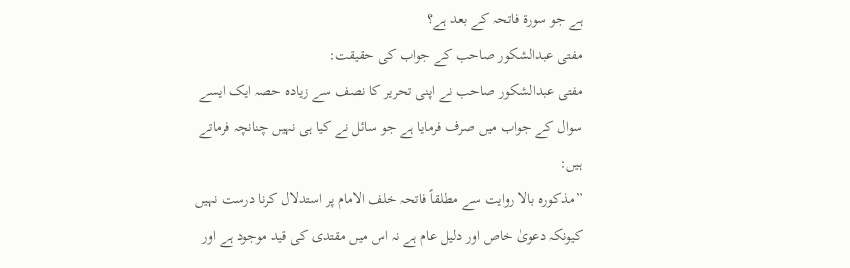ہے جو سورۃ فاتحہ کے بعد ہے؟
مفتی عبدالشکور صاحب کے جواب کی حقیقت:
مفتی عبدالشکور صاحب نے اپنی تحریر کا نصف سے زیادہ حصہ ایک ایسے سوال کے جواب میں صرف فرمایا ہے جو سائل نے کیا ہی نہیں چنانچہ فرماتے ہیں:
”مذکورہ بالا روایت سے مطلقاً فاتحہ خلف الامام پر استدلال کرنا درست نہیں کیونکہ دعویٰ خاص اور دلیل عام ہے نہ اس میں مقتدی کی قید موجود ہے اور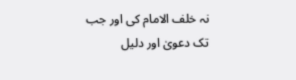نہ خلف الامام کی اور جب تک دعویٰ اور دلیل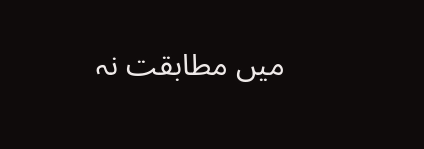میں مطابقت نہ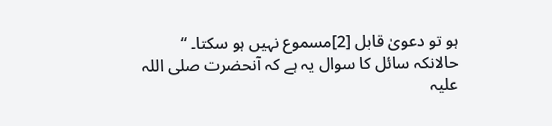ہو تو دعویٰ قابل [2]مسموع نہیں ہو سکتا۔ “
حالانکہ سائل کا سوال یہ ہے کہ آنحضرت صلی اللہ علیہ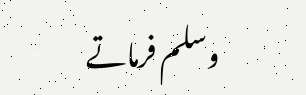وسلم فرماتے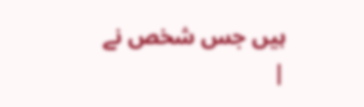ہیں جس شخص نے
|